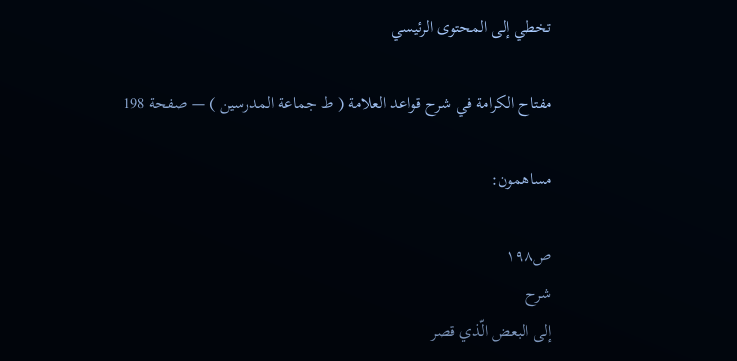تخطي إلى المحتوى الرئيسي

مفتاح الكرامة في شرح قواعد العلامة ( ط جماعة المدرسين ) — صفحة 198

مساهمون:

ص١٩٨
شرح
إلى البعض الّذي قصر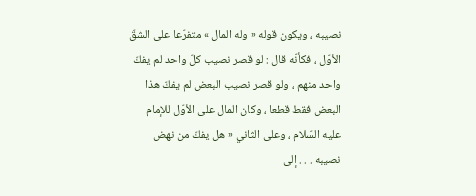نصيبه ، ويكون قوله « وله المال » متفرّعا على الشقّ الأوّل ، فكأنّه قال : لو قصر نصيب كلّ واحد لم يفكّ واحد منهم ، ولو قصر نصيب البعض لم يفكّ هذا البعض فقط قطعا ، وكان المال على الأوّل للإمام عليه السّلام ، وعلى الثاني « هل يفكّ من نهض نصيبه . . . إلى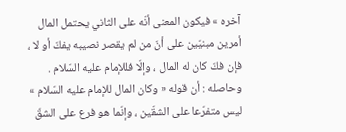آخره » فيكون المعنى أنّه على الثاني يحتمل المال أمرين مبنيّين على أنّ من لم يقصر نصيبه يفكّ أو لا ، فإن فكّ كان له المال ، وإلّا فللإمام عليه السّلام . وحاصله : أن قوله « وكان المال للإمام عليه السّلام » ليس متفرّعا على الشقّين ، وإنّما هو فرع على الشقّ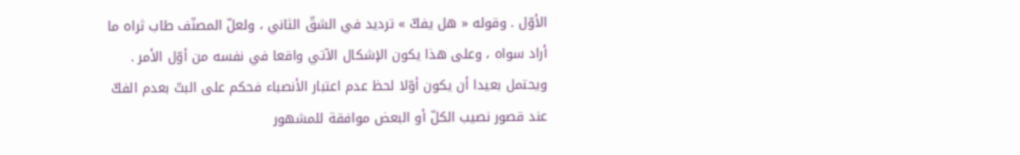الأوّل . وقوله « هل يفكّ » ترديد في الشقّ الثاني ، ولعلّ المصنّف طاب ثراه ما أراد سواه ، وعلى هذا يكون الإشكال الآتي واقعا في نفسه من أوّل الأمر . ويحتمل بعيدا أن يكون أوّلا لحظ عدم اعتبار الأنصباء فحكم على البتّ بعدم الفكّ عند قصور نصيب الكلّ أو البعض موافقة للمشهور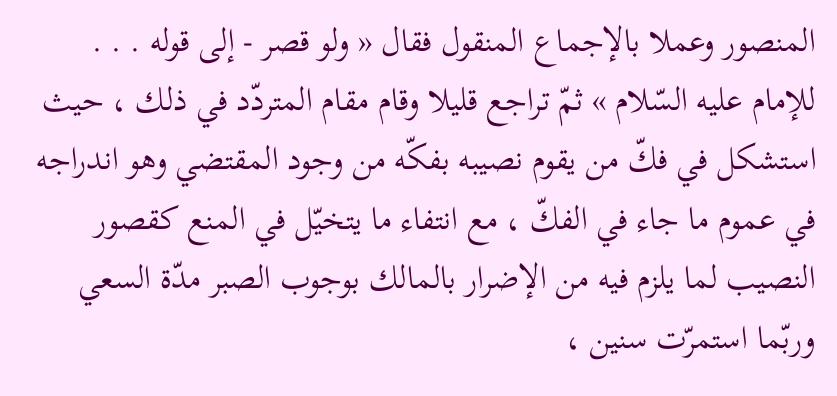المنصور وعملا بالإجماع المنقول فقال « ولو قصر - إلى قوله . . . للإمام عليه السّلام » ثمّ تراجع قليلا وقام مقام المتردّد في ذلك ، حيث استشكل في فكّ من يقوم نصيبه بفكّه من وجود المقتضي وهو اندراجه في عموم ما جاء في الفكّ ، مع انتفاء ما يتخيّل في المنع كقصور النصيب لما يلزم فيه من الإضرار بالمالك بوجوب الصبر مدّة السعي وربّما استمرّت سنين ،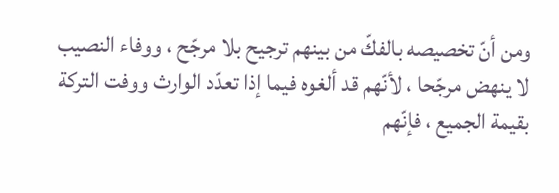ومن أنّ تخصيصه بالفكّ من بينهم ترجيح بلا مرجّح ، ووفاء النصيب لا ينهض مرجّحا ، لأنّهم قد ألغوه فيما إذا تعدّد الوارث ووفت التركة بقيمة الجميع ، فإنّهم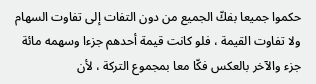حكموا جميعا بفكّ الجميع من دون التفات إلى تفاوت السهام ولا تفاوت القيمة ، فلو كانت قيمة أحدهم جزءا وسهمه مائة جزء والآخر بالعكس فكّا معا بمجموع التركة ، لأن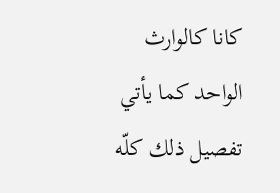كانا كالوارث الواحد كما يأتي تفصيل ذلك كلّه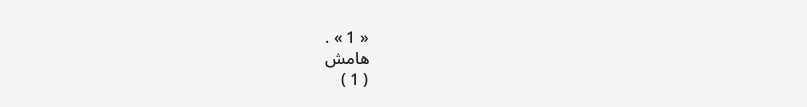« 1 » .
هامش
( 1 )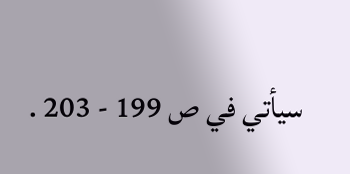سيأتي في ص 199 - 203 .